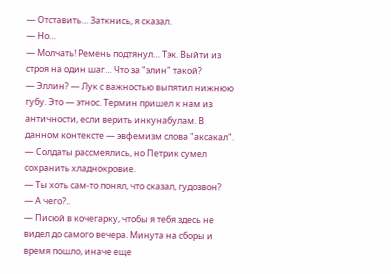— Отставить… Заткнись, я сказал.
— Но…
— Молчать! Ремень подтянул… Тэк. Выйти из строя на один шаг… Что за "элин" такой?
— Эллин? — Лук с важностью выпятил нижнюю губу. Это — этнос. Термин пришел к нам из античности, если верить инкунабулам. В данном контексте — эвфемизм слова "аксакал". — Солдаты рассмеялись, но Петрик сумел сохранить хладнокровие.
— Ты хоть сам-то понял, что сказал, гудозвон?
— А чего?..
— Писюй в кочегарку, чтобы я тебя здесь не видел до самого вечера. Минута на сборы и время пошло, иначе еще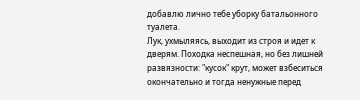добавлю лично тебе уборку батальонного туалета.
Лук, ухмыляясь, выходит из строя и идет к дверям. Походка неспешная, но без лишней развязности: "кусок" крут, может взбеситься окончательно и тогда ненужные перед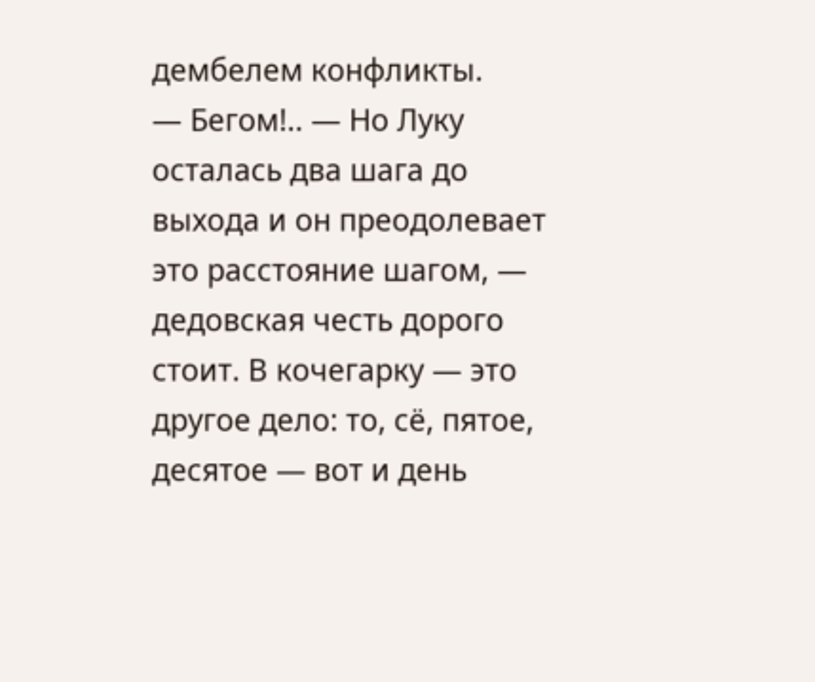дембелем конфликты.
— Бегом!.. — Но Луку осталась два шага до выхода и он преодолевает это расстояние шагом, — дедовская честь дорого стоит. В кочегарку — это другое дело: то, сё, пятое, десятое — вот и день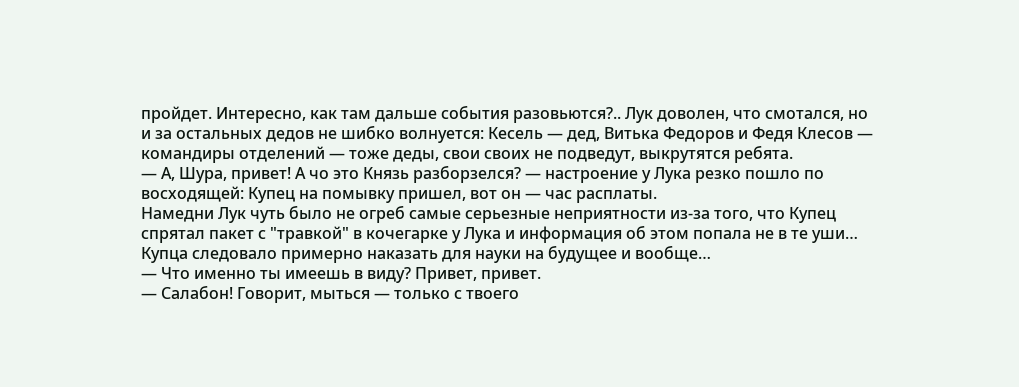пройдет. Интересно, как там дальше события разовьются?.. Лук доволен, что смотался, но и за остальных дедов не шибко волнуется: Кесель — дед, Витька Федоров и Федя Клесов — командиры отделений — тоже деды, свои своих не подведут, выкрутятся ребята.
— А, Шура, привет! А чо это Князь разборзелся? — настроение у Лука резко пошло по восходящей: Купец на помывку пришел, вот он — час расплаты.
Намедни Лук чуть было не огреб самые серьезные неприятности из-за того, что Купец спрятал пакет с "травкой" в кочегарке у Лука и информация об этом попала не в те уши… Купца следовало примерно наказать для науки на будущее и вообще…
— Что именно ты имеешь в виду? Привет, привет.
— Салабон! Говорит, мыться — только с твоего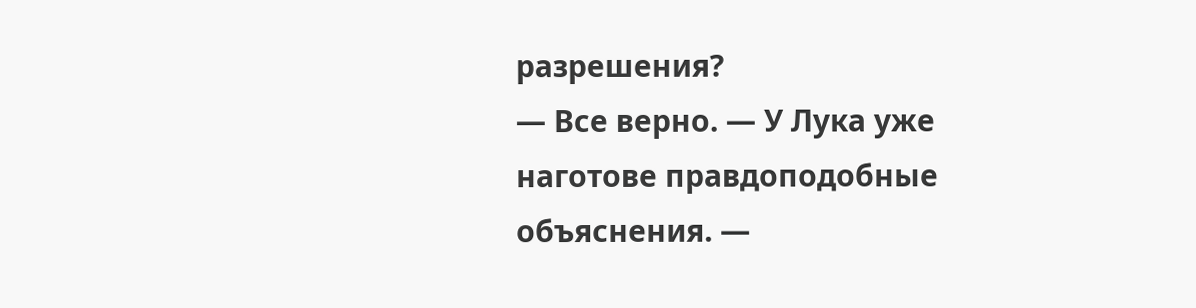разрешения?
— Все верно. — У Лука уже наготове правдоподобные объяснения. —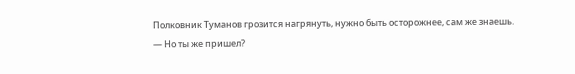Полковник Туманов грозится нагрянуть, нужно быть осторожнее, сам же знаешь.
— Но ты же пришел?